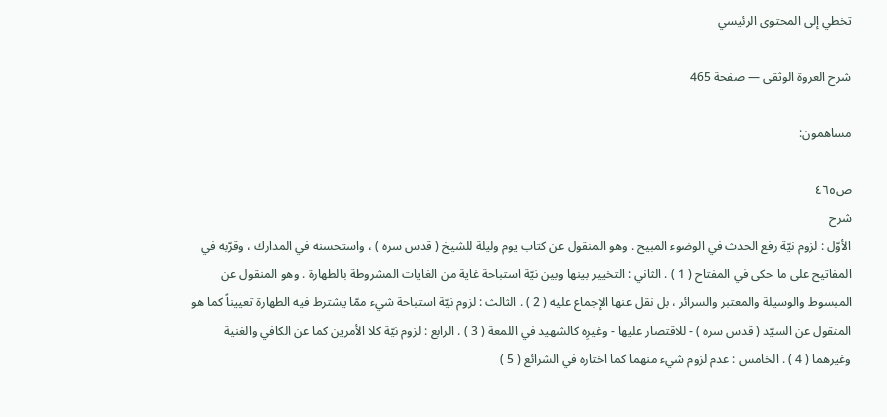تخطي إلى المحتوى الرئيسي

شرح العروة الوثقى — صفحة 465

مساهمون:

ص٤٦٥
شرح
الأوّل : لزوم نيّة رفع الحدث في الوضوء المبيح . وهو المنقول عن كتاب يوم وليلة للشيخ ( قدس سره ) ، واستحسنه في المدارك ، وقرّبه في المفاتيح على ما حكى في المفتاح ( 1 ) . الثاني : التخيير بينها وبين نيّة استباحة غاية من الغايات المشروطة بالطهارة . وهو المنقول عن المبسوط والوسيلة والمعتبر والسرائر ، بل نقل عنها الإجماع عليه ( 2 ) . الثالث : لزوم نيّة استباحة شيء ممّا يشترط فيه الطهارة تعييناً كما هو المنقول عن السيّد ( قدس سره ) - للاقتصار عليها - وغيرِه كالشهيد في اللمعة ( 3 ) . الرابع : لزوم نيّة كلا الأمرين كما عن الكافي والغنية وغيرهما ( 4 ) . الخامس : عدم لزوم شيء منهما كما اختاره في الشرائع ( 5 )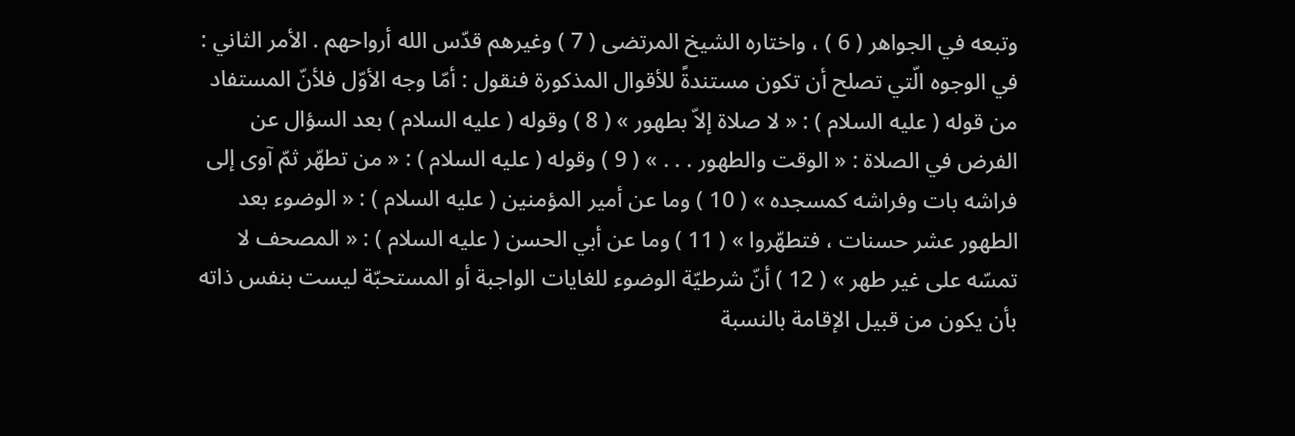وتبعه في الجواهر ( 6 ) ، واختاره الشيخ المرتضى ( 7 ) وغيرهم قدّس الله أرواحهم . الأمر الثاني : في الوجوه الّتي تصلح أن تكون مستندةً للأقوال المذكورة فنقول : أمّا وجه الأوّل فلأنّ المستفاد من قوله ( عليه السلام ) : « لا صلاة إلاّ بطهور » ( 8 ) وقوله ( عليه السلام ) بعد السؤال عن الفرض في الصلاة : « الوقت والطهور . . . » ( 9 ) وقوله ( عليه السلام ) : « من تطهّر ثمّ آوى إلى فراشه بات وفراشه كمسجده » ( 10 ) وما عن أمير المؤمنين ( عليه السلام ) : « الوضوء بعد الطهور عشر حسنات ، فتطهّروا » ( 11 ) وما عن أبي الحسن ( عليه السلام ) : « المصحف لا تمسّه على غير طهر » ( 12 ) أنّ شرطيّة الوضوء للغايات الواجبة أو المستحبّة ليست بنفس ذاته بأن يكون من قبيل الإقامة بالنسبة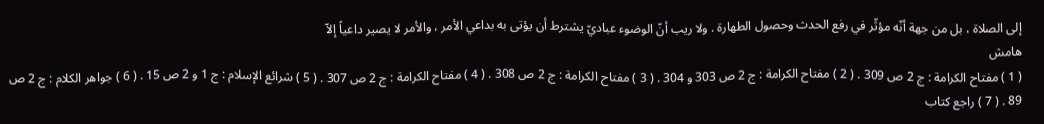إلى الصلاة ، بل من جهة أنّه مؤثّر في رفع الحدث وحصول الطهارة . ولا ريب أنّ الوضوء عباديّ يشترط أن يؤتى به بداعي الأمر ، والأمر لا يصير داعياً إلاّ
هامش
( 1 ) مفتاح الكرامة : ج 2 ص 309 . ( 2 ) مفتاح الكرامة : ج 2 ص 303 و 304 . ( 3 ) مفتاح الكرامة : ج 2 ص 308 . ( 4 ) مفتاح الكرامة : ج 2 ص 307 . ( 5 ) شرائع الإسلام : ج 1 و 2 ص 15 . ( 6 ) جواهر الكلام : ج 2 ص 89 . ( 7 ) راجع كتاب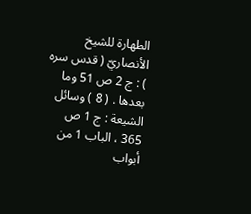الطهارة للشيخ الأنصاريّ ( قدس سره ) : ج 2 ص 51 وما بعدها . ( 8 ) وسائل الشيعة : ج 1 ص 365 ، الباب 1 من أبواب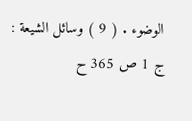الوضوء . ( 9 ) وسائل الشيعة : ج 1 ص 365 ح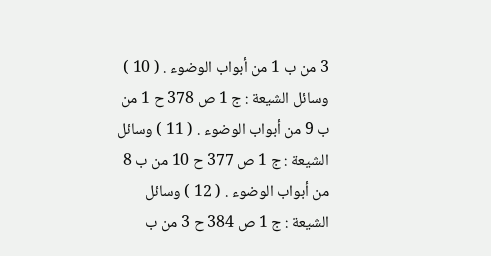3 من ب 1 من أبواب الوضوء . ( 10 ) وسائل الشيعة : ج 1 ص 378 ح 1 من ب 9 من أبواب الوضوء . ( 11 ) وسائل الشيعة : ج 1 ص 377 ح 10 من ب 8 من أبواب الوضوء . ( 12 ) وسائل الشيعة : ج 1 ص 384 ح 3 من ب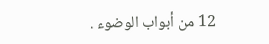12 من أبواب الوضوء .